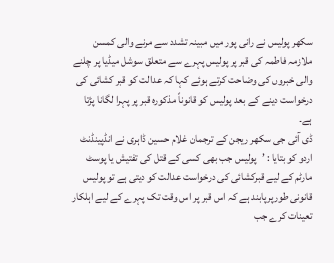سکھر پولیس نے رانی پور میں مبینہ تشدد سے مرنے والی کمسن ملازمہ فاطمہ کی قبر پر پولیس پہرے سے متعلق سوشل میڈیا پر چلنے والی خبروں کی وضاحت کرتے ہوئے کہا کہ عدالت کو قبر کشائی کی درخواست دینے کے بعد پولیس کو قانوناً مذکورہ قبر پر پہرا لگانا پڑتا ہے۔
ڈی آئی جی سکھر ریجن کے ترجمان غلام حسین ڈاہری نے انڈپینڈنٹ اردو کو بتایا : ’پولیس جب بھی کسی کے قتل کی تفتیش یا پوسٹ مارٹم کے لیے قبرکشائی کی درخواست عدالت کو دیتی ہے تو پولیس قانونی طورپرپابند ہے کہ اس قبر پر اس وقت تک پہرے کے لیے اہلکار تعینات کرے جب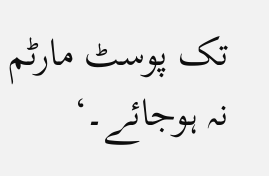تک پوسٹ مارٹم نہ ہوجائے۔‘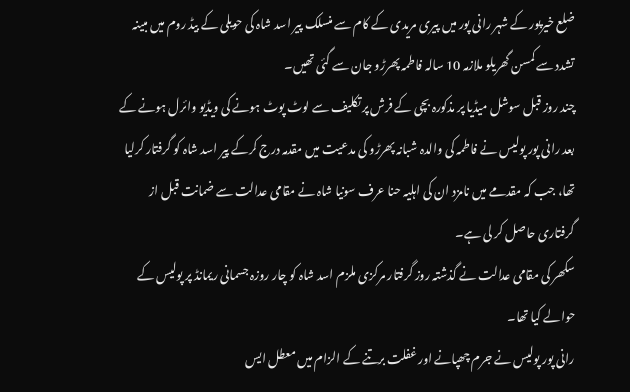ضلع خیرپور کے شہر رانی پور میں پیری مریدی کے کام سے منسلک پیر اسد شاہ کی حویلی کے بیڈ روم میں مبینہ تشدد سے کمسن گھریلو ملازمہ 10 سالہ فاطمہ پھرڑو جان سے گئی تھیں۔
چند روز قبل سوشل میڈیا پر مذکورہ بچی کے فرش پر تکلیف سے لوٹ پوٹ ہونے کی ویڈیو وائرل ہونے کے بعد رانی پور پولیس نے فاطمہ کی والدہ شبانہ پھرڑو کی مدعیت میں مقدمہ درج کرکے پیر اسد شاہ کو گرفتار کرلیا تھا، جب کہ مقدمے میں نامزد ان کی اہلیہ حنا عرف سونیا شاہ نے مقامی عدالت سے ضمانت قبل از گرفتاری حاصل کر لی ہے۔
سکھر کی مقامی عدالت نے گذشتہ روز گرفتار مرکزی ملزم اسد شاہ کو چار روزہ جسمانی ریمانڈ پر پولیس کے حوالے کیا تھا۔
رانی پور پولیس نے جرم چھپانے اور غفلت برتنے کے الزام میں معطل ایس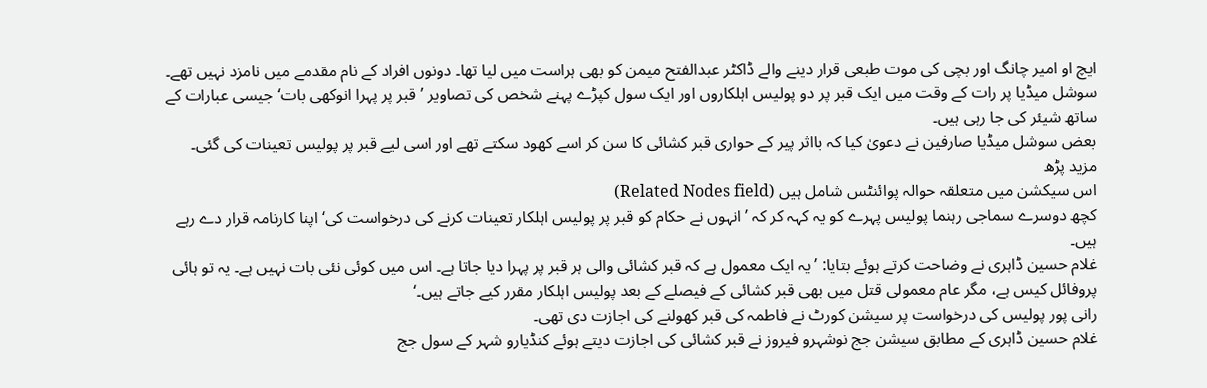ایچ او امیر چانگ اور بچی کی موت طبعی قرار دینے والے ڈاکٹر عبدالفتح میمن کو بھی ہراست میں لیا تھا۔ دونوں افراد کے نام مقدمے میں نامزد نہیں تھے۔
سوشل میڈیا پر رات کے وقت میں ایک قبر پر دو پولیس اہلکاروں اور ایک سول کپڑے پہنے شخص کی تصاویر ’قبر پر پہرا انوکھی بات‘ جیسی عبارات کے ساتھ شیئر کی جا رہی ہیں۔
بعض سوشل میڈیا صارفین نے دعویٰ کیا کہ بااثر پیر کے حواری قبر کشائی کا سن کر اسے کھود سکتے تھے اور اسی لیے قبر پر پولیس تعینات کی گئی۔
مزید پڑھ
اس سیکشن میں متعلقہ حوالہ پوائنٹس شامل ہیں (Related Nodes field)
کچھ دوسرے سماجی رہنما پولیس پہرے کو یہ کہہ کر کہ ’انہوں نے حکام کو قبر پر پولیس اہلکار تعینات کرنے کی درخواست کی‘ اپنا کارنامہ قرار دے رہے ہیں۔
غلام حسین ڈاہری نے وضاحت کرتے ہوئے بتایا: ’یہ ایک معمول ہے کہ قبر کشائی والی ہر قبر پر پہرا دیا جاتا ہے۔ اس میں کوئی نئی بات نہیں ہے۔ یہ تو ہائی پروفائل کیس ہے، مگر عام معمولی قتل میں بھی قبر کشائی کے فیصلے کے بعد پولیس اہلکار مقرر کیے جاتے ہیں۔‘
رانی پور پولیس کی درخواست پر سیشن کورٹ نے فاطمہ کی قبر کھولنے کی اجازت دی تھی۔
غلام حسین ڈاہری کے مطابق سیشن جج نوشہرو فیروز نے قبر کشائی کی اجازت دیتے ہوئے کنڈیارو شہر کے سول جج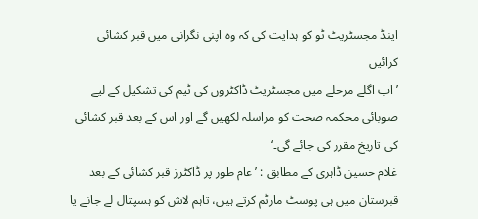اینڈ مجسٹریٹ ٹو کو ہدایت کی کہ وہ اپنی نگرانی میں قبر کشائی کرائیں
’اب اگلے مرحلے میں مجسٹریٹ ڈاکٹروں کی ٹیم کی تشکیل کے لیے صوبائی محکمہ صحت کو مراسلہ لکھیں گے اور اس کے بعد قبر کشائی کی تاریخ مقرر کی جائے گی۔‘
غلام حسین ڈاہری کے مطابق : ’عام طور پر ڈاکٹرز قبر کشائی کے بعد قبرستان میں ہی پوسٹ مارٹم کرتے ہیں، تاہم لاش کو ہسپتال لے جانے یا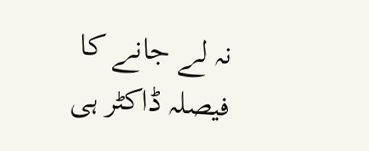نہ لے جانے کا فیصلہ ڈاکٹر ہی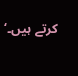کرتے ہیں۔‘